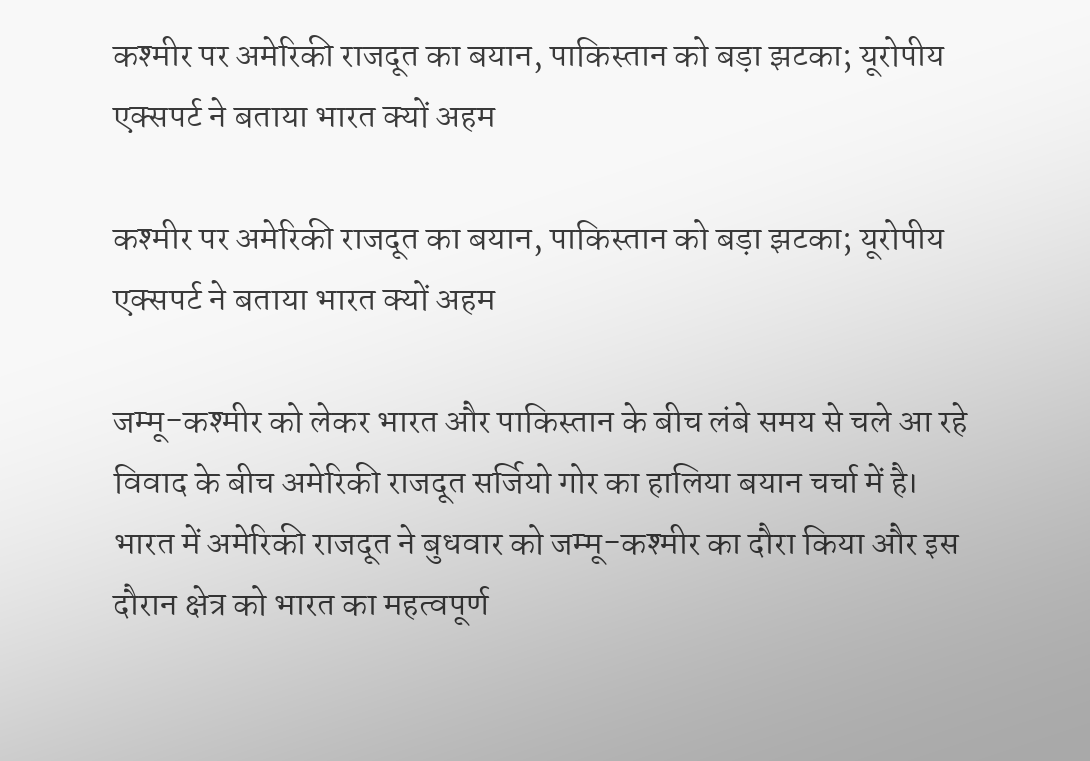कश्मीर पर अमेरिकी राजदूत का बयान, पाकिस्तान को बड़ा झटका; यूरोपीय एक्सपर्ट ने बताया भारत क्यों अहम

कश्मीर पर अमेरिकी राजदूत का बयान, पाकिस्तान को बड़ा झटका; यूरोपीय एक्सपर्ट ने बताया भारत क्यों अहम

जम्मू-कश्मीर को लेकर भारत और पाकिस्तान के बीच लंबे समय से चले आ रहे विवाद के बीच अमेरिकी राजदूत सर्जियो गोर का हालिया बयान चर्चा में है। भारत में अमेरिकी राजदूत ने बुधवार को जम्मू-कश्मीर का दौरा किया और इस दौरान क्षेत्र को भारत का महत्वपूर्ण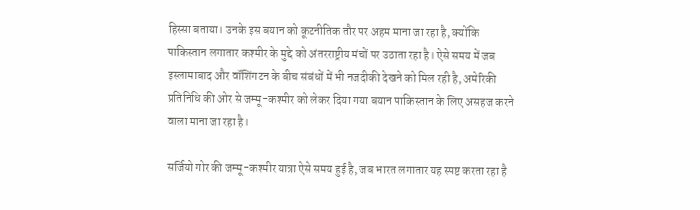हिस्सा बताया। उनके इस बयान को कूटनीतिक तौर पर अहम माना जा रहा है, क्योंकि पाकिस्तान लगातार कश्मीर के मुद्दे को अंतरराष्ट्रीय मंचों पर उठाता रहा है। ऐसे समय में जब इस्लामाबाद और वॉशिंगटन के बीच संबंधों में भी नजदीकी देखने को मिल रही है, अमेरिकी प्रतिनिधि की ओर से जम्मू-कश्मीर को लेकर दिया गया बयान पाकिस्तान के लिए असहज करने वाला माना जा रहा है।

सर्जियो गोर की जम्मू-कश्मीर यात्रा ऐसे समय हुई है, जब भारत लगातार यह स्पष्ट करता रहा है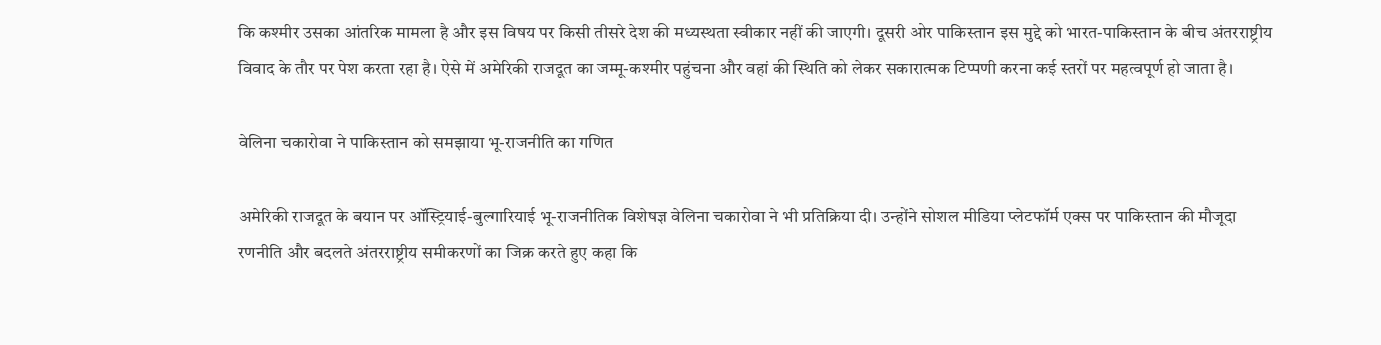कि कश्मीर उसका आंतरिक मामला है और इस विषय पर किसी तीसरे देश की मध्यस्थता स्वीकार नहीं की जाएगी। दूसरी ओर पाकिस्तान इस मुद्दे को भारत-पाकिस्तान के बीच अंतरराष्ट्रीय विवाद के तौर पर पेश करता रहा है। ऐसे में अमेरिकी राजदूत का जम्मू-कश्मीर पहुंचना और वहां की स्थिति को लेकर सकारात्मक टिप्पणी करना कई स्तरों पर महत्वपूर्ण हो जाता है।

वेलिना चकारोवा ने पाकिस्तान को समझाया भू-राजनीति का गणित

अमेरिकी राजदूत के बयान पर ऑस्ट्रियाई-बुल्गारियाई भू-राजनीतिक विशेषज्ञ वेलिना चकारोवा ने भी प्रतिक्रिया दी। उन्होंने सोशल मीडिया प्लेटफॉर्म एक्स पर पाकिस्तान की मौजूदा रणनीति और बदलते अंतरराष्ट्रीय समीकरणों का जिक्र करते हुए कहा कि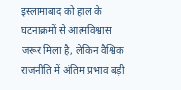इस्लामाबाद को हाल के घटनाक्रमों से आत्मविश्वास जरूर मिला है, लेकिन वैश्विक राजनीति में अंतिम प्रभाव बड़ी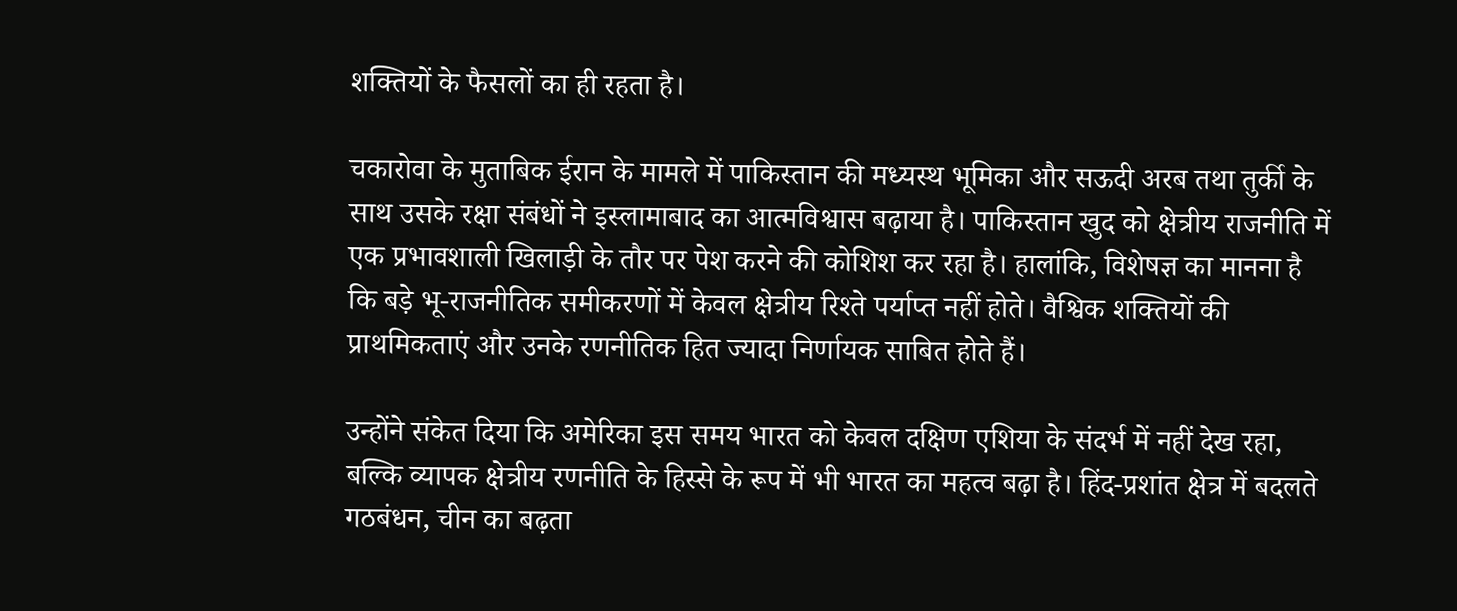शक्तियों के फैसलों का ही रहता है।

चकारोवा के मुताबिक ईरान के मामले में पाकिस्तान की मध्यस्थ भूमिका और सऊदी अरब तथा तुर्की के साथ उसके रक्षा संबंधों ने इस्लामाबाद का आत्मविश्वास बढ़ाया है। पाकिस्तान खुद को क्षेत्रीय राजनीति में एक प्रभावशाली खिलाड़ी के तौर पर पेश करने की कोशिश कर रहा है। हालांकि, विशेषज्ञ का मानना है कि बड़े भू-राजनीतिक समीकरणों में केवल क्षेत्रीय रिश्ते पर्याप्त नहीं होते। वैश्विक शक्तियों की प्राथमिकताएं और उनके रणनीतिक हित ज्यादा निर्णायक साबित होते हैं।

उन्होंने संकेत दिया कि अमेरिका इस समय भारत को केवल दक्षिण एशिया के संदर्भ में नहीं देख रहा, बल्कि व्यापक क्षेत्रीय रणनीति के हिस्से के रूप में भी भारत का महत्व बढ़ा है। हिंद-प्रशांत क्षेत्र में बदलते गठबंधन, चीन का बढ़ता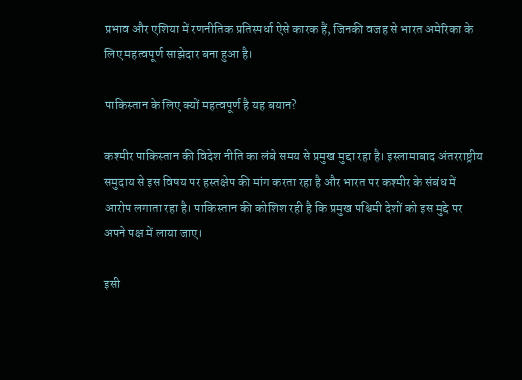प्रभाव और एशिया में रणनीतिक प्रतिस्पर्धा ऐसे कारक हैं, जिनकी वजह से भारत अमेरिका के लिए महत्वपूर्ण साझेदार बना हुआ है।

पाकिस्तान के लिए क्यों महत्वपूर्ण है यह बयान?

कश्मीर पाकिस्तान की विदेश नीति का लंबे समय से प्रमुख मुद्दा रहा है। इस्लामाबाद अंतरराष्ट्रीय समुदाय से इस विषय पर हस्तक्षेप की मांग करता रहा है और भारत पर कश्मीर के संबंध में आरोप लगाता रहा है। पाकिस्तान की कोशिश रही है कि प्रमुख पश्चिमी देशों को इस मुद्दे पर अपने पक्ष में लाया जाए।

इसी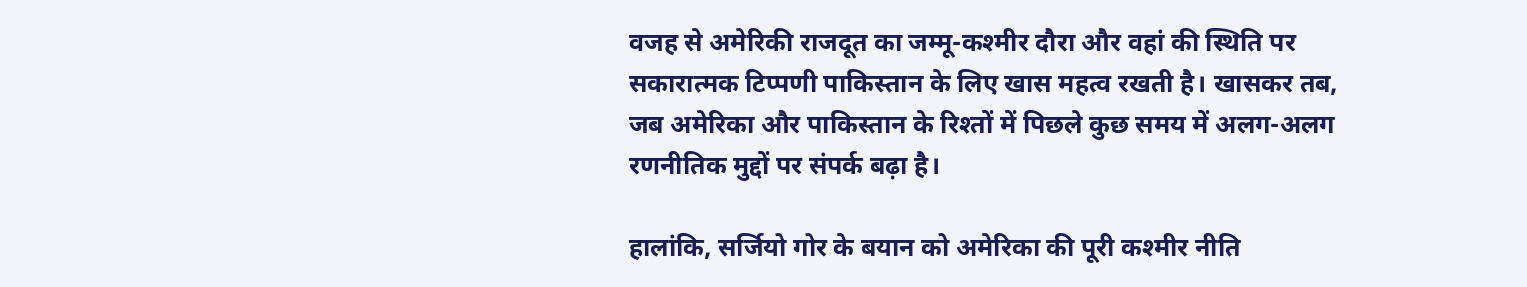वजह से अमेरिकी राजदूत का जम्मू-कश्मीर दौरा और वहां की स्थिति पर सकारात्मक टिप्पणी पाकिस्तान के लिए खास महत्व रखती है। खासकर तब, जब अमेरिका और पाकिस्तान के रिश्तों में पिछले कुछ समय में अलग-अलग रणनीतिक मुद्दों पर संपर्क बढ़ा है।

हालांकि, सर्जियो गोर के बयान को अमेरिका की पूरी कश्मीर नीति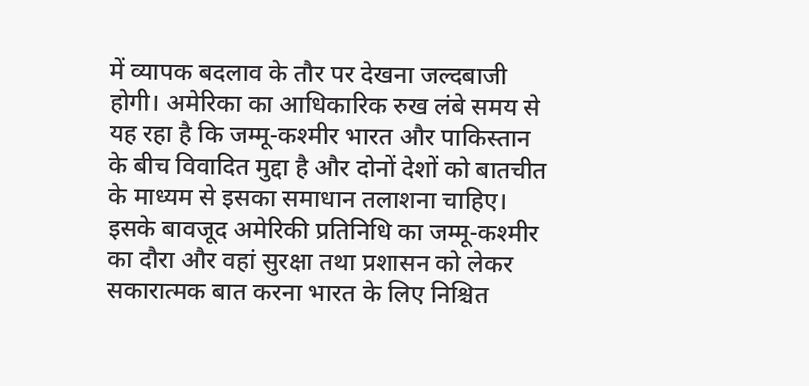में व्यापक बदलाव के तौर पर देखना जल्दबाजी होगी। अमेरिका का आधिकारिक रुख लंबे समय से यह रहा है कि जम्मू-कश्मीर भारत और पाकिस्तान के बीच विवादित मुद्दा है और दोनों देशों को बातचीत के माध्यम से इसका समाधान तलाशना चाहिए। इसके बावजूद अमेरिकी प्रतिनिधि का जम्मू-कश्मीर का दौरा और वहां सुरक्षा तथा प्रशासन को लेकर सकारात्मक बात करना भारत के लिए निश्चित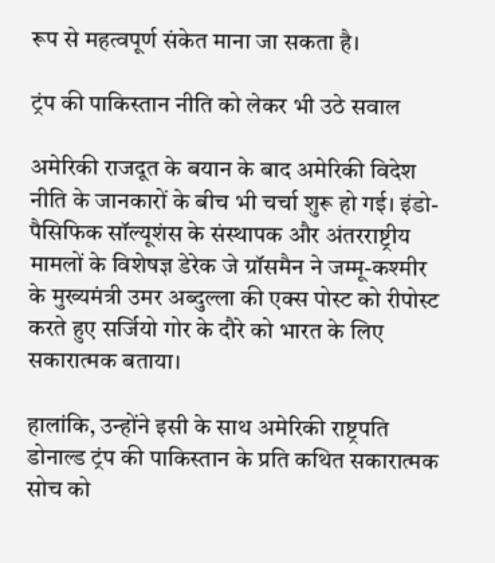रूप से महत्वपूर्ण संकेत माना जा सकता है।

ट्रंप की पाकिस्तान नीति को लेकर भी उठे सवाल

अमेरिकी राजदूत के बयान के बाद अमेरिकी विदेश नीति के जानकारों के बीच भी चर्चा शुरू हो गई। इंडो-पैसिफिक सॉल्यूशंस के संस्थापक और अंतरराष्ट्रीय मामलों के विशेषज्ञ डेरेक जे ग्रॉसमैन ने जम्मू-कश्मीर के मुख्यमंत्री उमर अब्दुल्ला की एक्स पोस्ट को रीपोस्ट करते हुए सर्जियो गोर के दौरे को भारत के लिए सकारात्मक बताया।

हालांकि, उन्होंने इसी के साथ अमेरिकी राष्ट्रपति डोनाल्ड ट्रंप की पाकिस्तान के प्रति कथित सकारात्मक सोच को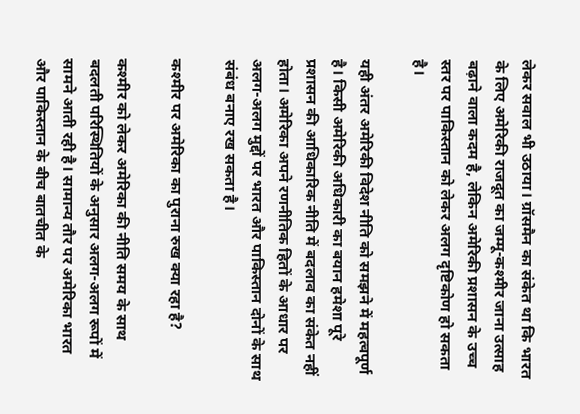लेकर सवाल भी उठाया। ग्रॉसमैन का संकेत था कि भारत के लिए अमेरिकी राजदूत का जम्मू-कश्मीर जाना उत्साह बढ़ाने वाला कदम है, लेकिन अमेरिकी प्रशासन के उच्च स्तर पर पाकिस्तान को लेकर अलग दृष्टिकोण हो सकता है।

यही अंतर अमेरिकी विदेश नीति को समझने में महत्वपूर्ण है। किसी अमेरिकी अधिकारी का बयान हमेशा पूरे प्रशासन की आधिकारिक नीति में बदलाव का संकेत नहीं होता। अमेरिका अपने रणनीतिक हितों के आधार पर अलग-अलग मुद्दों पर भारत और पाकिस्तान दोनों के साथ संबंध बनाए रख सकता है।

कश्मीर पर अमेरिका का पुराना रुख क्या रहा है?

कश्मीर को लेकर अमेरिका की नीति समय के साथ बदलती परिस्थितियों के अनुसार अलग-अलग रूपों में सामने आती रही है। सामान्य तौर पर अमेरिका भारत और पाकिस्तान के बीच बातचीत के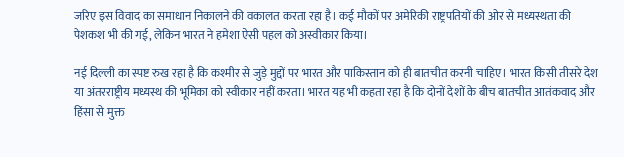जरिए इस विवाद का समाधान निकालने की वकालत करता रहा है। कई मौकों पर अमेरिकी राष्ट्रपतियों की ओर से मध्यस्थता की पेशकश भी की गई, लेकिन भारत ने हमेशा ऐसी पहल को अस्वीकार किया।

नई दिल्ली का स्पष्ट रुख रहा है कि कश्मीर से जुड़े मुद्दों पर भारत और पाकिस्तान को ही बातचीत करनी चाहिए। भारत किसी तीसरे देश या अंतरराष्ट्रीय मध्यस्थ की भूमिका को स्वीकार नहीं करता। भारत यह भी कहता रहा है कि दोनों देशों के बीच बातचीत आतंकवाद और हिंसा से मुक्त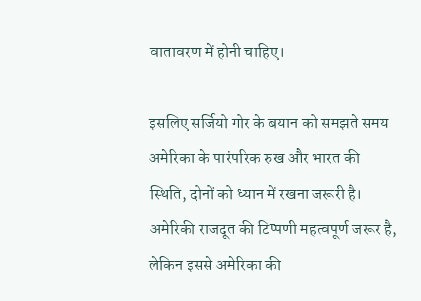वातावरण में होनी चाहिए।

इसलिए सर्जियो गोर के बयान को समझते समय अमेरिका के पारंपरिक रुख और भारत की स्थिति, दोनों को ध्यान में रखना जरूरी है। अमेरिकी राजदूत की टिप्पणी महत्वपूर्ण जरूर है, लेकिन इससे अमेरिका की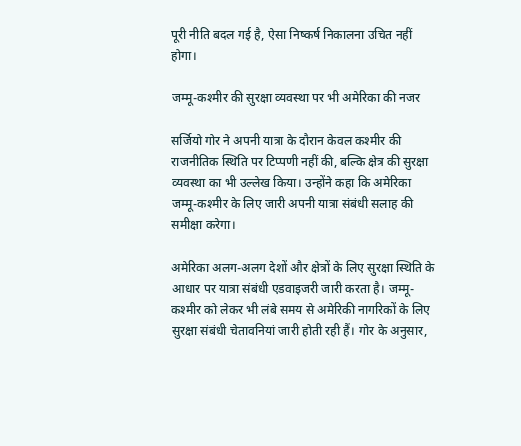पूरी नीति बदल गई है, ऐसा निष्कर्ष निकालना उचित नहीं होगा।

जम्मू-कश्मीर की सुरक्षा व्यवस्था पर भी अमेरिका की नजर

सर्जियो गोर ने अपनी यात्रा के दौरान केवल कश्मीर की राजनीतिक स्थिति पर टिप्पणी नहीं की, बल्कि क्षेत्र की सुरक्षा व्यवस्था का भी उल्लेख किया। उन्होंने कहा कि अमेरिका जम्मू-कश्मीर के लिए जारी अपनी यात्रा संबंधी सलाह की समीक्षा करेगा।

अमेरिका अलग-अलग देशों और क्षेत्रों के लिए सुरक्षा स्थिति के आधार पर यात्रा संबंधी एडवाइजरी जारी करता है। जम्मू-कश्मीर को लेकर भी लंबे समय से अमेरिकी नागरिकों के लिए सुरक्षा संबंधी चेतावनियां जारी होती रही हैं। गोर के अनुसार,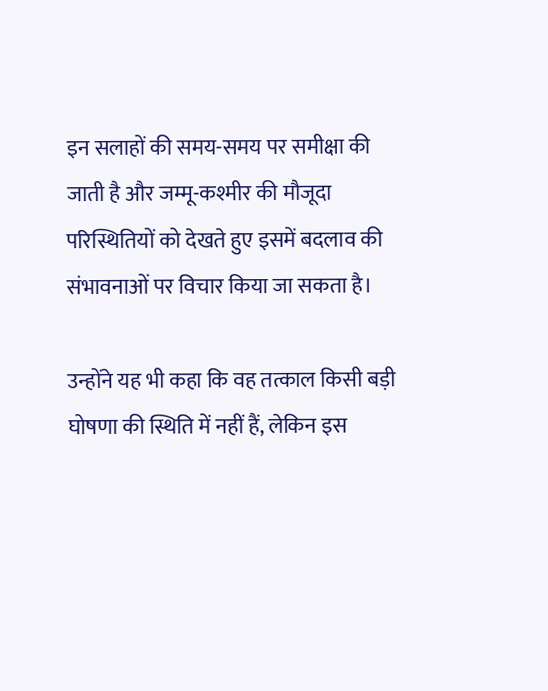इन सलाहों की समय-समय पर समीक्षा की जाती है और जम्मू-कश्मीर की मौजूदा परिस्थितियों को देखते हुए इसमें बदलाव की संभावनाओं पर विचार किया जा सकता है।

उन्होंने यह भी कहा कि वह तत्काल किसी बड़ी घोषणा की स्थिति में नहीं हैं, लेकिन इस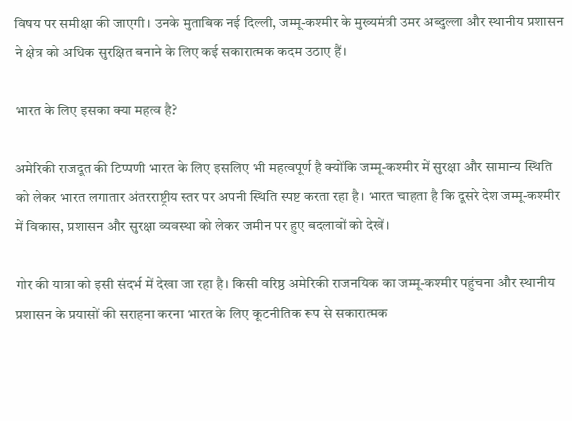विषय पर समीक्षा की जाएगी। उनके मुताबिक नई दिल्ली, जम्मू-कश्मीर के मुख्यमंत्री उमर अब्दुल्ला और स्थानीय प्रशासन ने क्षेत्र को अधिक सुरक्षित बनाने के लिए कई सकारात्मक कदम उठाए हैं।

भारत के लिए इसका क्या महत्व है?

अमेरिकी राजदूत की टिप्पणी भारत के लिए इसलिए भी महत्वपूर्ण है क्योंकि जम्मू-कश्मीर में सुरक्षा और सामान्य स्थिति को लेकर भारत लगातार अंतरराष्ट्रीय स्तर पर अपनी स्थिति स्पष्ट करता रहा है। भारत चाहता है कि दूसरे देश जम्मू-कश्मीर में विकास, प्रशासन और सुरक्षा व्यवस्था को लेकर जमीन पर हुए बदलावों को देखें।

गोर की यात्रा को इसी संदर्भ में देखा जा रहा है। किसी वरिष्ठ अमेरिकी राजनयिक का जम्मू-कश्मीर पहुंचना और स्थानीय प्रशासन के प्रयासों की सराहना करना भारत के लिए कूटनीतिक रूप से सकारात्मक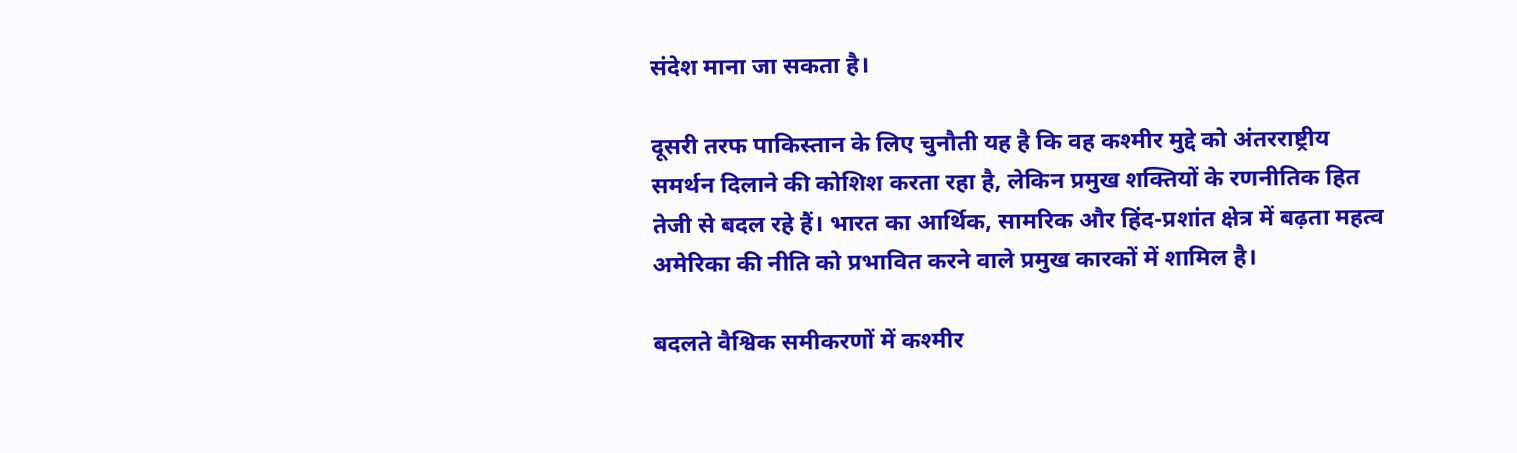संदेश माना जा सकता है।

दूसरी तरफ पाकिस्तान के लिए चुनौती यह है कि वह कश्मीर मुद्दे को अंतरराष्ट्रीय समर्थन दिलाने की कोशिश करता रहा है, लेकिन प्रमुख शक्तियों के रणनीतिक हित तेजी से बदल रहे हैं। भारत का आर्थिक, सामरिक और हिंद-प्रशांत क्षेत्र में बढ़ता महत्व अमेरिका की नीति को प्रभावित करने वाले प्रमुख कारकों में शामिल है।

बदलते वैश्विक समीकरणों में कश्मीर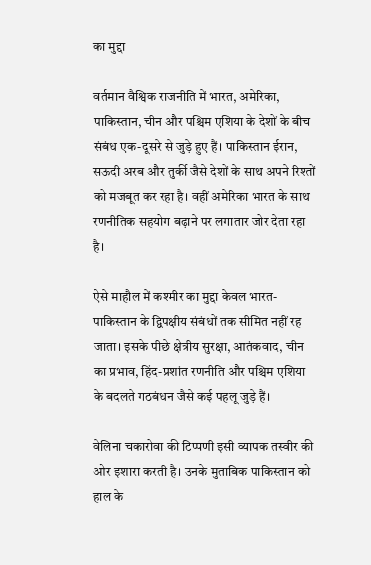का मुद्दा

वर्तमान वैश्विक राजनीति में भारत, अमेरिका, पाकिस्तान, चीन और पश्चिम एशिया के देशों के बीच संबंध एक-दूसरे से जुड़े हुए हैं। पाकिस्तान ईरान, सऊदी अरब और तुर्की जैसे देशों के साथ अपने रिश्तों को मजबूत कर रहा है। वहीं अमेरिका भारत के साथ रणनीतिक सहयोग बढ़ाने पर लगातार जोर देता रहा है।

ऐसे माहौल में कश्मीर का मुद्दा केवल भारत-पाकिस्तान के द्विपक्षीय संबंधों तक सीमित नहीं रह जाता। इसके पीछे क्षेत्रीय सुरक्षा, आतंकवाद, चीन का प्रभाव, हिंद-प्रशांत रणनीति और पश्चिम एशिया के बदलते गठबंधन जैसे कई पहलू जुड़े हैं।

वेलिना चकारोवा की टिप्पणी इसी व्यापक तस्वीर की ओर इशारा करती है। उनके मुताबिक पाकिस्तान को हाल के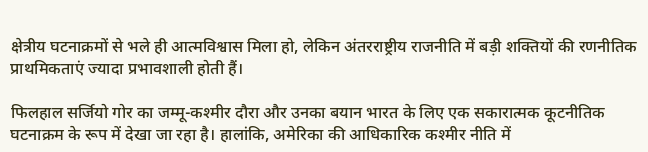क्षेत्रीय घटनाक्रमों से भले ही आत्मविश्वास मिला हो, लेकिन अंतरराष्ट्रीय राजनीति में बड़ी शक्तियों की रणनीतिक प्राथमिकताएं ज्यादा प्रभावशाली होती हैं।

फिलहाल सर्जियो गोर का जम्मू-कश्मीर दौरा और उनका बयान भारत के लिए एक सकारात्मक कूटनीतिक घटनाक्रम के रूप में देखा जा रहा है। हालांकि, अमेरिका की आधिकारिक कश्मीर नीति में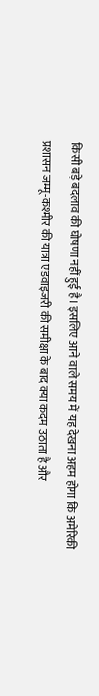किसी बड़े बदलाव की घोषणा नहीं हुई है। इसलिए आने वाले समय में यह देखना अहम होगा कि अमेरिकी प्रशासन जम्मू-कश्मीर की यात्रा एडवाइजरी की समीक्षा के बाद क्या कदम उठाता है और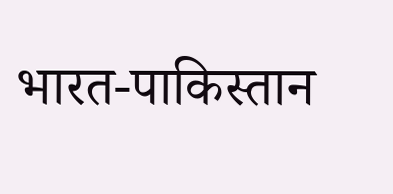भारत-पाकिस्तान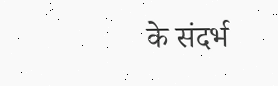के संदर्भ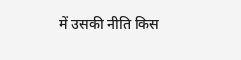में उसकी नीति किस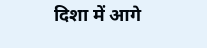दिशा में आगे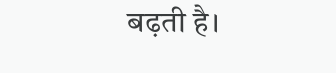बढ़ती है।